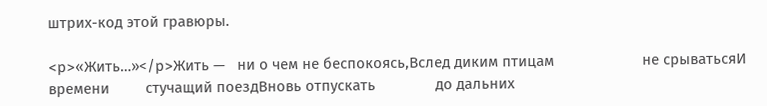штрих-код этой гравюры.

<p>«Жить…»</p>Жить —   ни о чем не беспокоясь,Вслед диким птицам                      не срыватьсяИ времени         стучащий поездВновь отпускать               до дальних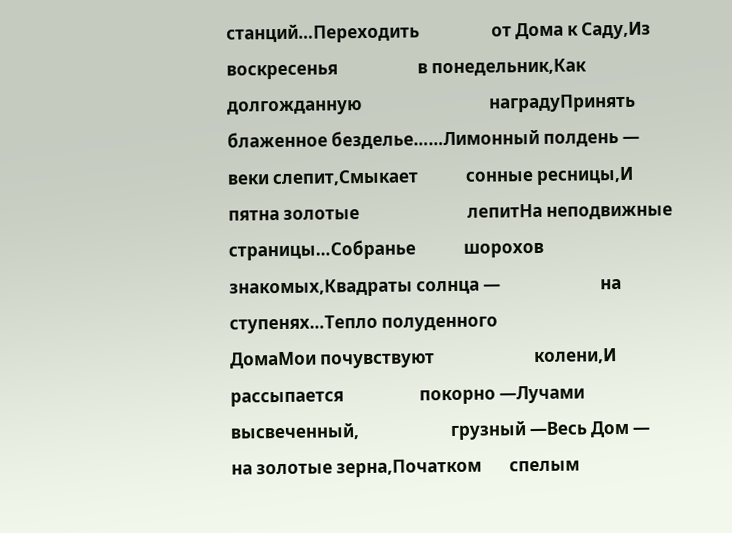станций…Переходить                  от Дома к Саду,Из воскресенья                    в понедельник,Как долгожданную                                наградуПринять            блаженное безделье……Лимонный полдень —                               веки слепит,Смыкает            сонные ресницы,И пятна золотые                           лепитНа неподвижные                     страницы…Собранье            шорохов знакомых,Квадраты солнца —                         на ступенях…Тепло полуденного                            ДомаМои почувствуют                         колени,И рассыпается                   покорно —Лучами высвеченный,                       грузный —Весь Дом —           на золотые зерна,Початком       спелым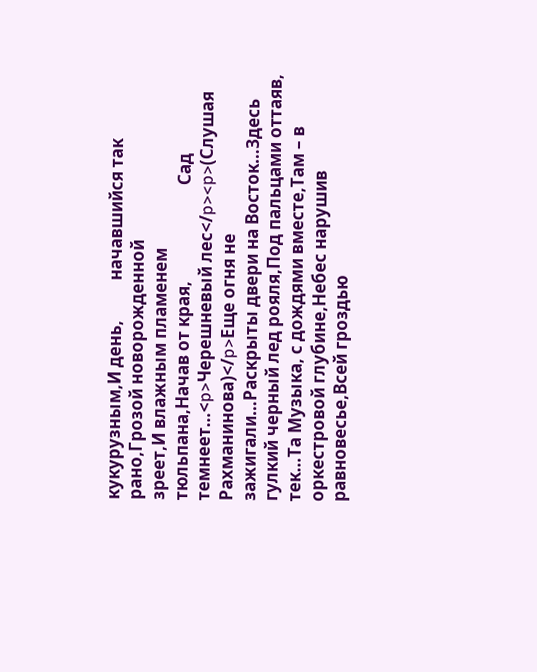кукурузным,И день,          начавшийся так рано,Грозой новорожденной                                зреет,И влажным пламенем                                 тюльпана,Начав от края,                        Сад темнеет…<p>Черешневый лес</p><p>(Слушая Рахманинова)</p>Еще огня не зажигали…Раскрыты двери на Восток…Здесь гулкий черный лед рояля,Под пальцами оттаяв, тек…Та Музыка, с дождями вместе,Там – в оркестровой глубине,Небес нарушив равновесье,Всей гроздью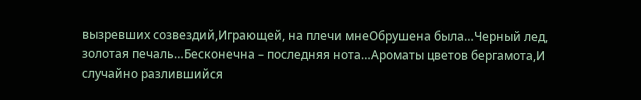вызревших созвездий,Играющей, на плечи мнеОбрушена была…Черный лед, золотая печаль…Бесконечна – последняя нота…Ароматы цветов бергамота,И случайно разлившийся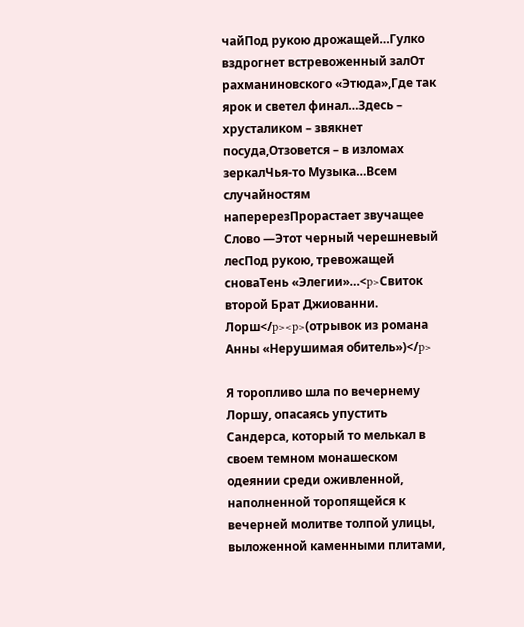чайПод рукою дрожащей…Гулко вздрогнет встревоженный залОт рахманиновского «Этюда»,Где так ярок и светел финал…Здесь – хрусталиком – звякнет посуда,Отзовется – в изломах зеркалЧья-то Музыка…Всем случайностям наперерезПрорастает звучащее Слово —Этот черный черешневый лесПод рукою, тревожащей сноваТень «Элегии»…<p>Свиток второй Брат Джиованни. Лорш</p><p>(отрывок из романа Анны «Нерушимая обитель»)</p>

Я торопливо шла по вечернему Лоршу, опасаясь упустить Сандерса, который то мелькал в своем темном монашеском одеянии среди оживленной, наполненной торопящейся к вечерней молитве толпой улицы, выложенной каменными плитами,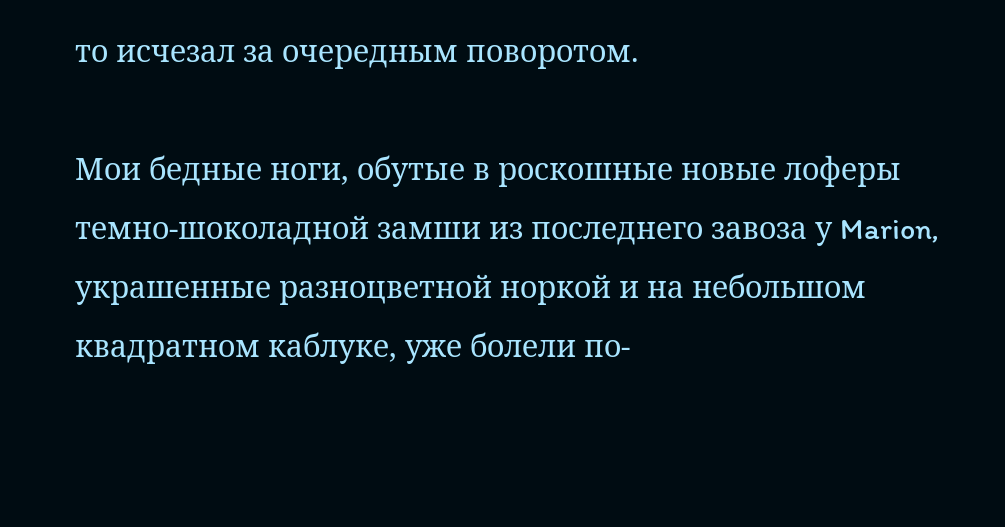то исчезал за очередным поворотом.

Мои бедные ноги, обутые в роскошные новые лоферы темно-шоколадной замши из последнего завоза у Marion, украшенные разноцветной норкой и на небольшом квадратном каблуке, уже болели по-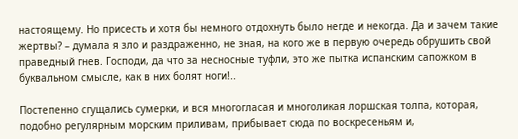настоящему. Но присесть и хотя бы немного отдохнуть было негде и некогда. Да и зачем такие жертвы? – думала я зло и раздраженно, не зная, на кого же в первую очередь обрушить свой праведный гнев. Господи, да что за несносные туфли, это же пытка испанским сапожком в буквальном смысле, как в них болят ноги!..

Постепенно сгущались сумерки, и вся многогласая и многоликая лоршская толпа, которая, подобно регулярным морским приливам, прибывает сюда по воскресеньям и,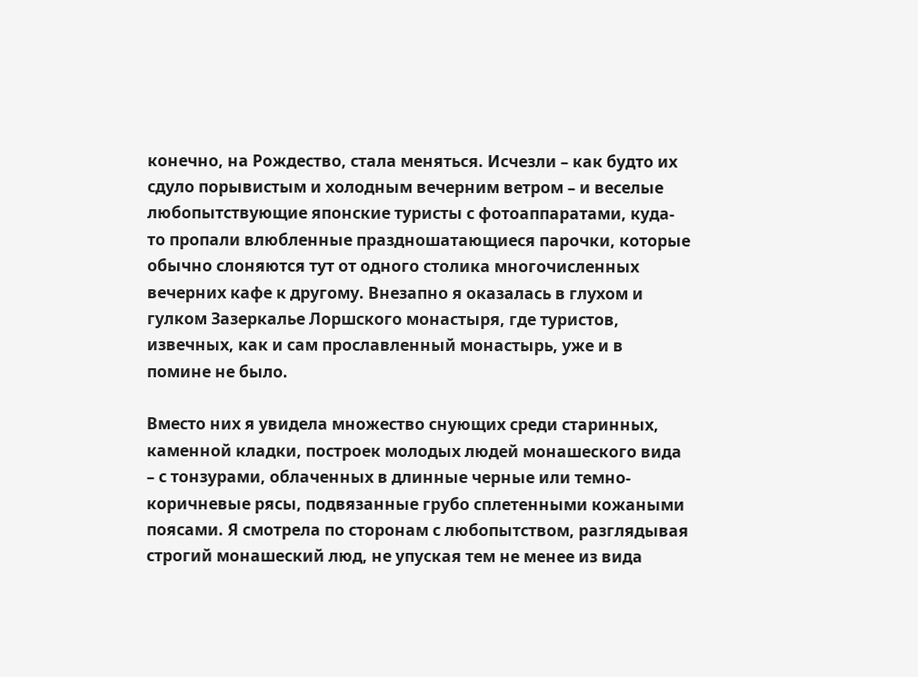конечно, на Рождество, стала меняться. Исчезли – как будто их сдуло порывистым и холодным вечерним ветром – и веселые любопытствующие японские туристы с фотоаппаратами, куда-то пропали влюбленные праздношатающиеся парочки, которые обычно слоняются тут от одного столика многочисленных вечерних кафе к другому. Внезапно я оказалась в глухом и гулком Зазеркалье Лоршского монастыря, где туристов, извечных, как и сам прославленный монастырь, уже и в помине не было.

Вместо них я увидела множество снующих среди старинных, каменной кладки, построек молодых людей монашеского вида – с тонзyрами, облаченных в длинные черные или темно-коричневые рясы, подвязанные грубо сплетенными кожаными поясами. Я смотрела по сторонам с любопытством, разглядывая строгий монашеский люд, не упуская тем не менее из вида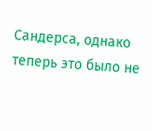Сандерса, однако теперь это было не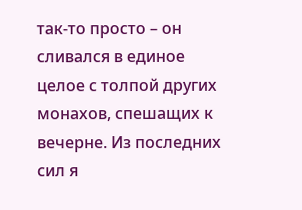так-то просто – он сливался в единое целое с толпой других монахов, спешащих к вечерне. Из последних сил я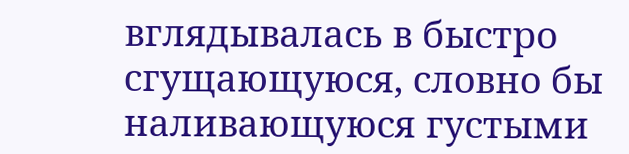вглядывалась в быстро сгущающуюся, словно бы наливающуюся густыми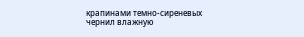крапинами темно-сиреневых чернил влажную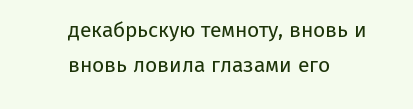декабрьскую темноту, вновь и вновь ловила глазами его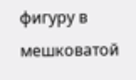фигуру в мешковатой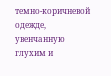темно-коричневой одежде, увенчанную глухим и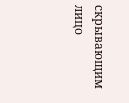скрывающим лицо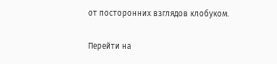от посторонних взглядов клобуком.

Перейти на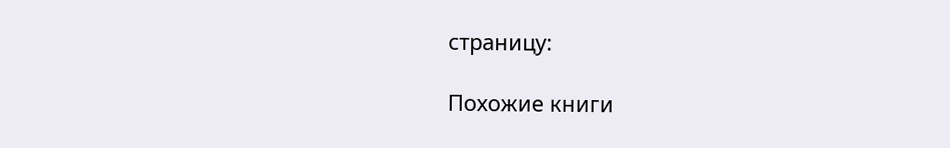страницу:

Похожие книги